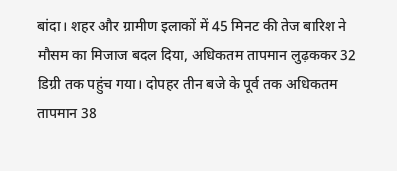बांदा। शहर और ग्रामीण इलाकों में 45 मिनट की तेज बारिश ने मौसम का मिजाज बदल दिया, अधिकतम तापमान लुढ़ककर 32 डिग्री तक पहुंच गया। दोपहर तीन बजे के पूर्व तक अधिकतम तापमान 38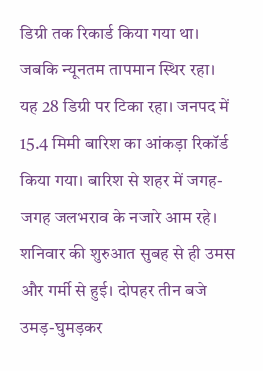डिग्री तक रिकार्ड किया गया था। जबकि न्यूनतम तापमान स्थिर रहा। यह 28 डिग्री पर टिका रहा। जनपद में 15.4 मिमी बारिश का आंकड़ा रिकॉर्ड किया गया। बारिश से शहर में जगह-जगह जलभराव के नजारे आम रहे।
शनिवार की शुरुआत सुबह से ही उमस और गर्मी से हुई। दोपहर तीन बजे उमड़-घुमड़कर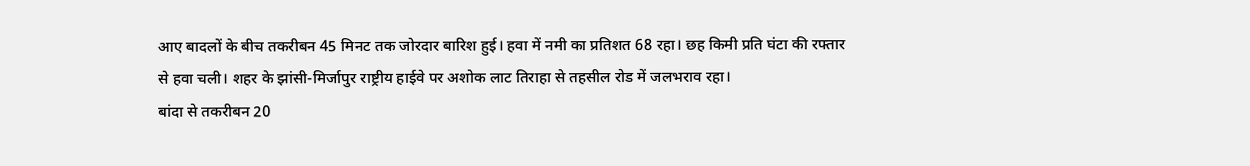आए बादलों के बीच तकरीबन 45 मिनट तक जोरदार बारिश हुई। हवा में नमी का प्रतिशत 68 रहा। छह किमी प्रति घंटा की रफ्तार से हवा चली। शहर के झांसी-मिर्जापुर राष्ट्रीय हाईवे पर अशोक लाट तिराहा से तहसील रोड में जलभराव रहा।
बांदा से तकरीबन 20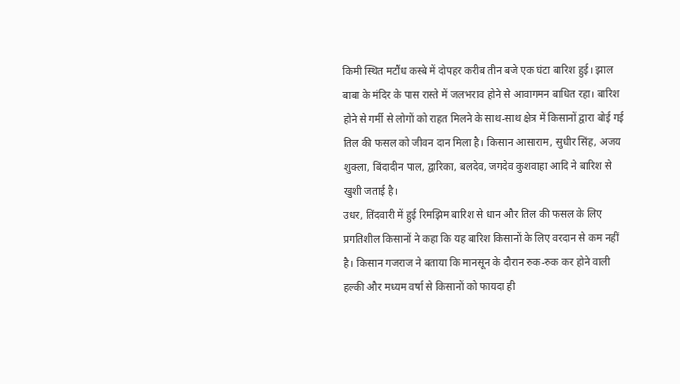किमी स्थित मटौंध कस्बे में दोपहर करीब तीन बजे एक घंटा बारिश हुई। झाल बाबा के मंदिर के पास रास्ते में जलभराव होने से आवागमन बाधित रहा। बारिश होने से गर्मी से लोगों को राहत मिलने के साथ-साथ क्षेत्र में किसानों द्वारा बोई गई तिल की फसल को जीवन दान मिला है। किसान आसाराम, सुधीर सिंह, अजय शुक्ला, बिंदादीन पाल, द्वारिका, बलदेव, जगदेव कुशवाहा आदि ने बारिश से खुशी जताई है।
उधर, तिंदवारी में हुई रिमझिम बारिश से धान और तिल की फसल के लिए प्रगतिशील किसानों ने कहा कि यह बारिश किसानों के लिए वरदान से कम नहीं है। किसान गजराज ने बताया कि मानसून के दौरान रुक-रुक कर होने वाली हल्की और मध्यम वर्षा से किसानों को फायदा ही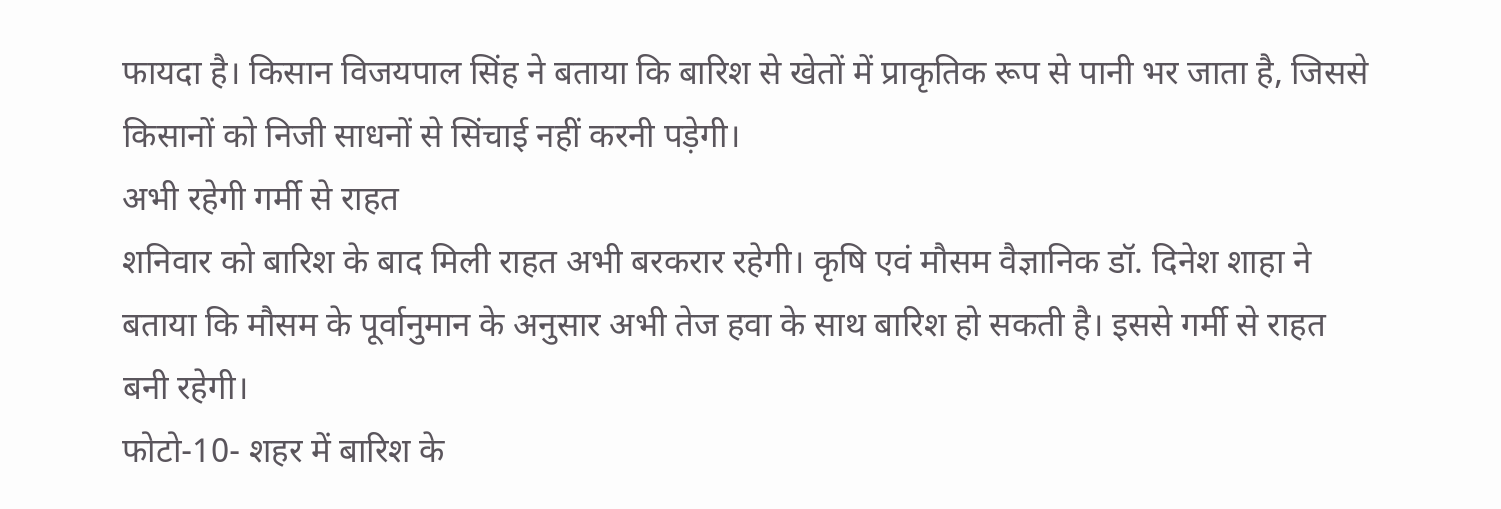फायदा है। किसान विजयपाल सिंह ने बताया कि बारिश से खेतों में प्राकृतिक रूप से पानी भर जाता है, जिससे किसानों को निजी साधनों से सिंचाई नहीं करनी पड़ेगी।
अभी रहेगी गर्मी से राहत
शनिवार को बारिश के बाद मिली राहत अभी बरकरार रहेगी। कृषि एवं मौसम वैज्ञानिक डॉ. दिनेश शाहा ने बताया कि मौसम के पूर्वानुमान के अनुसार अभी तेज हवा के साथ बारिश हो सकती है। इससे गर्मी से राहत बनी रहेगी।
फोटो-10- शहर में बारिश के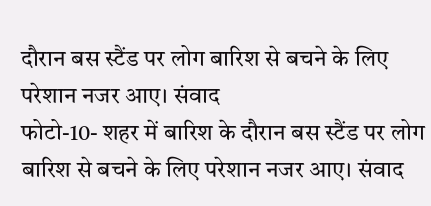दौरान बस स्टैंड पर लोग बारिश से बचने के लिए परेशान नजर आए। संवाद
फोटो-10- शहर में बारिश के दौरान बस स्टैंड पर लोग बारिश से बचने के लिए परेशान नजर आए। संवाद